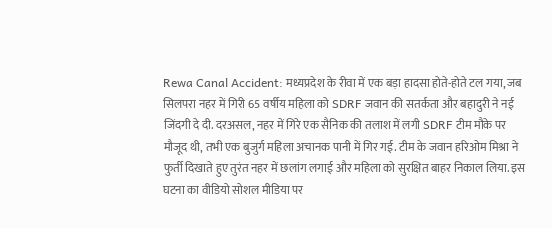Rewa Canal Accident: मध्यप्रदेश के रीवा में एक बड़ा हादसा होते-होते टल गया, जब सिलपरा नहर में गिरी 65 वर्षीय महिला को SDRF जवान की सतर्कता और बहादुरी ने नई जिंदगी दे दी. दरअसल, नहर में गिरे एक सैनिक की तलाश में लगी SDRF टीम मौके पर मौजूद थी, तभी एक बुजुर्ग महिला अचानक पानी में गिर गई. टीम के जवान हरिओम मिश्रा ने फुर्ती दिखाते हुए तुरंत नहर में छलांग लगाई और महिला को सुरक्षित बाहर निकाल लिया. इस घटना का वीडियो सोशल मीडिया पर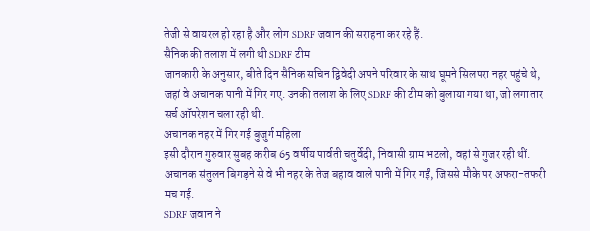तेजी से वायरल हो रहा है और लोग SDRF जवान की सराहना कर रहे हैं.
सैनिक की तलाश में लगी थी SDRF टीम
जानकारी के अनुसार, बीते दिन सैनिक सचिन द्विवेदी अपने परिवार के साथ घूमने सिलपरा नहर पहुंचे थे, जहां वे अचानक पानी में गिर गए. उनकी तलाश के लिए SDRF की टीम को बुलाया गया था, जो लगातार सर्च ऑपरेशन चला रही थी.
अचानक नहर में गिर गई बुजुर्ग महिला
इसी दौरान गुरुवार सुबह करीब 65 वर्षीय पार्वती चतुर्वेदी, निवासी ग्राम भटलो, वहां से गुजर रही थीं. अचानक संतुलन बिगड़ने से वे भी नहर के तेज बहाव वाले पानी में गिर गईं, जिससे मौके पर अफरा-तफरी मच गई.
SDRF जवान ने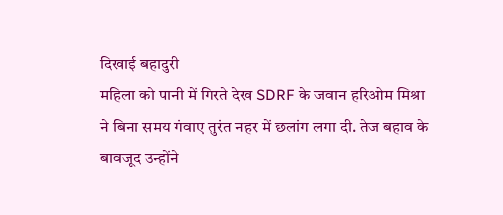दिखाई बहादुरी
महिला को पानी में गिरते देख SDRF के जवान हरिओम मिश्रा ने बिना समय गंवाए तुरंत नहर में छलांग लगा दी. तेज बहाव के बावजूद उन्होंने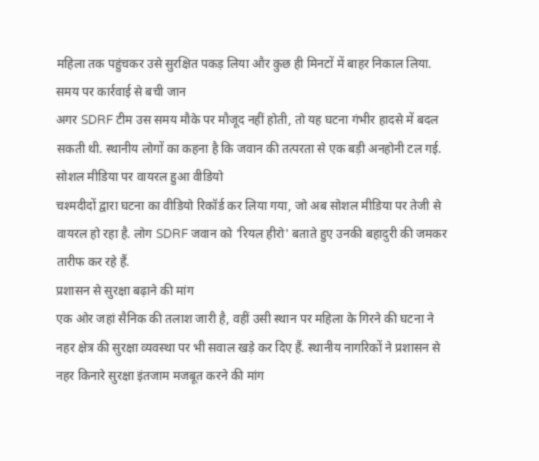महिला तक पहुंचकर उसे सुरक्षित पकड़ लिया और कुछ ही मिनटों में बाहर निकाल लिया.
समय पर कार्रवाई से बची जान
अगर SDRF टीम उस समय मौके पर मौजूद नहीं होती, तो यह घटना गंभीर हादसे में बदल सकती थी. स्थानीय लोगों का कहना है कि जवान की तत्परता से एक बड़ी अनहोनी टल गई.
सोशल मीडिया पर वायरल हुआ वीडियो
चश्मदीदों द्वारा घटना का वीडियो रिकॉर्ड कर लिया गया, जो अब सोशल मीडिया पर तेजी से वायरल हो रहा है. लोग SDRF जवान को ‘रियल हीरो' बताते हुए उनकी बहादुरी की जमकर तारीफ कर रहे हैं.
प्रशासन से सुरक्षा बढ़ाने की मांग
एक ओर जहां सैनिक की तलाश जारी है, वहीं उसी स्थान पर महिला के गिरने की घटना ने नहर क्षेत्र की सुरक्षा व्यवस्था पर भी सवाल खड़े कर दिए हैं. स्थानीय नागरिकों ने प्रशासन से नहर किनारे सुरक्षा इंतजाम मजबूत करने की मांग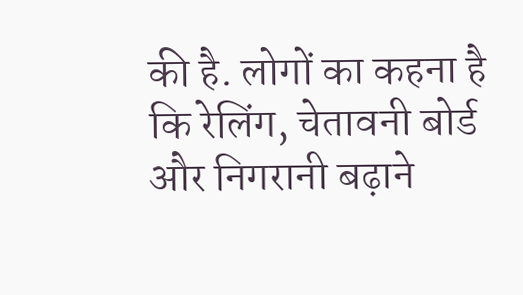की है. लोगों का कहना है कि रेलिंग, चेतावनी बोर्ड और निगरानी बढ़ाने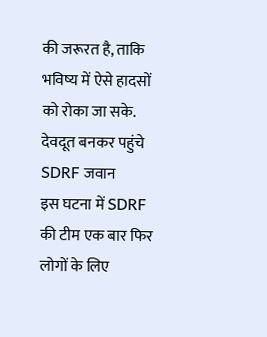की जरूरत है, ताकि भविष्य में ऐसे हादसों को रोका जा सके.
देवदूत बनकर पहुंचे SDRF जवान
इस घटना में SDRF की टीम एक बार फिर लोगों के लिए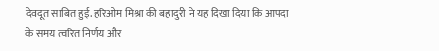देवदूत साबित हुई. हरिओम मिश्रा की बहादुरी ने यह दिखा दिया कि आपदा के समय त्वरित निर्णय और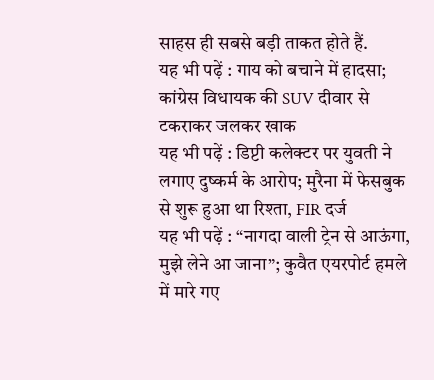साहस ही सबसे बड़ी ताकत होते हैं.
यह भी पढ़ें : गाय को बचाने में हादसा; कांग्रेस विधायक की SUV दीवार से टकराकर जलकर खाक
यह भी पढ़ें : डिप्टी कलेक्टर पर युवती ने लगाए दुष्कर्म के आरोप; मुरैना में फेसबुक से शुरू हुआ था रिश्ता, FIR दर्ज
यह भी पढ़ें : “नागदा वाली ट्रेन से आऊंगा, मुझे लेने आ जाना”; कुवैत एयरपोर्ट हमले में मारे गए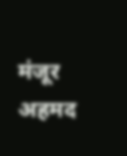मंजूर अहमद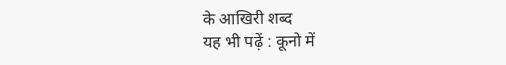के आखिरी शब्द
यह भी पढ़ें : कूनो में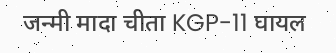जन्मी मादा चीता KGP-11 घायल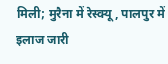मिली; मुरैना में रेस्क्यू, पालपुर में इलाज जारी